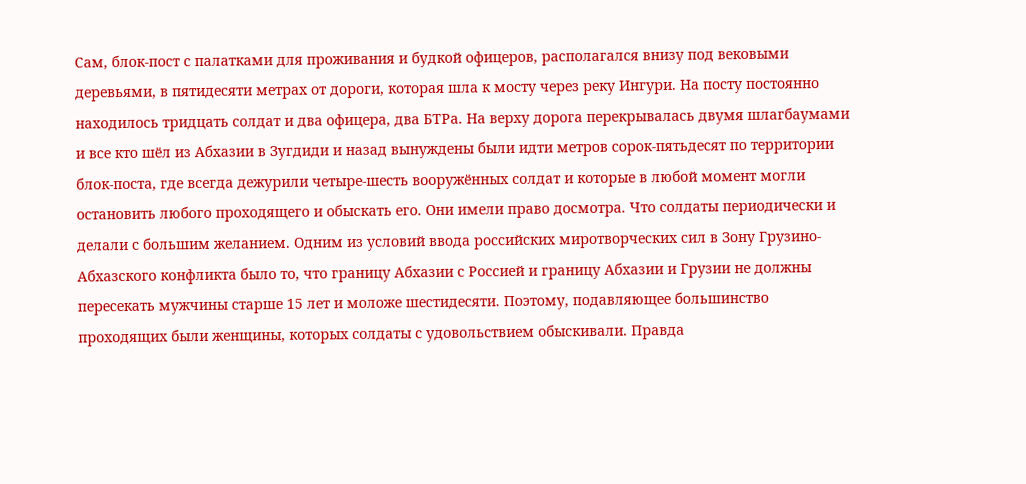Сам, блок-пост с палатками для проживания и будкой офицеров, располагался внизу под вековыми деревьями, в пятидесяти метрах от дороги, которая шла к мосту через реку Ингури. На посту постоянно находилось тридцать солдат и два офицера, два БТРа. На верху дорога перекрывалась двумя шлагбаумами и все кто шёл из Абхазии в Зугдиди и назад вынуждены были идти метров сорок-пятьдесят по территории блок-поста, где всегда дежурили четыре-шесть вооружённых солдат и которые в любой момент могли остановить любого проходящего и обыскать его. Они имели право досмотра. Что солдаты периодически и делали с большим желанием. Одним из условий ввода российских миротворческих сил в Зону Грузино-Абхазского конфликта было то, что границу Абхазии с Россией и границу Абхазии и Грузии не должны пересекать мужчины старше 15 лет и моложе шестидесяти. Поэтому, подавляющее большинство проходящих были женщины, которых солдаты с удовольствием обыскивали. Правда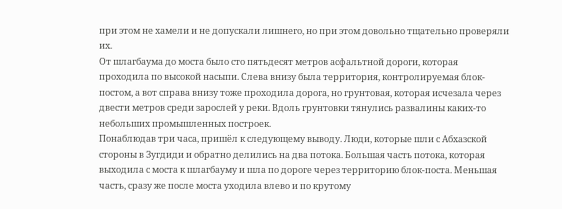при этом не хамели и не допускали лишнего, но при этом довольно тщательно проверяли их.
От шлагбаума до моста было сто пятьдесят метров асфальтной дороги, которая проходила по высокой насыпи. Слева внизу была территория, контролируемая блок-постом, а вот справа внизу тоже проходила дорога, но грунтовая, которая исчезала через двести метров среди зарослей у реки. Вдоль грунтовки тянулись развалины каких-то небольших промышленных построек.
Понаблюдав три часа, пришёл к следующему выводу. Люди, которые шли с Абхазской стороны в Зугдиди и обратно делились на два потока. Большая часть потока, которая выходила с моста к шлагбауму и шла по дороге через территорию блок-поста. Меньшая часть, сразу же после моста уходила влево и по крутому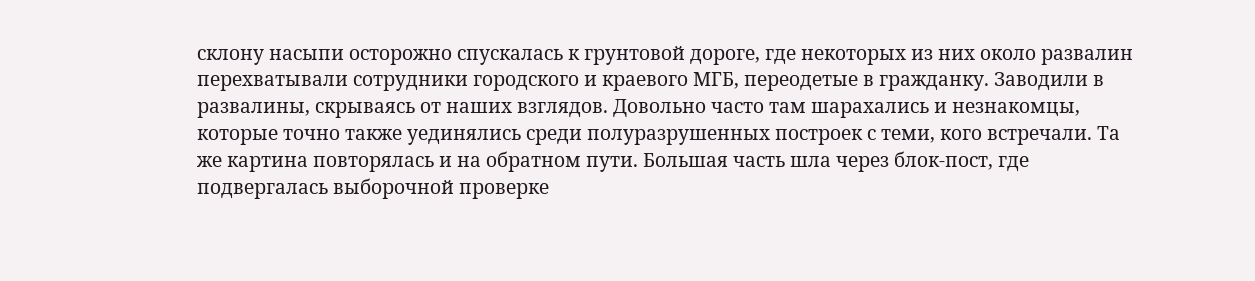склону насыпи осторожно спускалась к грунтовой дороге, где некоторых из них около развалин перехватывали сотрудники городского и краевого МГБ, переодетые в гражданку. Заводили в развалины, скрываясь от наших взглядов. Довольно часто там шарахались и незнакомцы, которые точно также уединялись среди полуразрушенных построек с теми, кого встречали. Та же картина повторялась и на обратном пути. Большая часть шла через блок-пост, где подвергалась выборочной проверке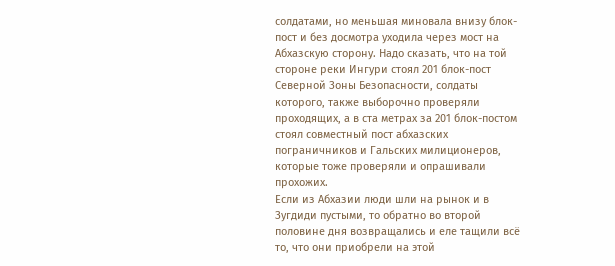солдатами, но меньшая миновала внизу блок-пост и без досмотра уходила через мост на Абхазскую сторону. Надо сказать, что на той стороне реки Ингури стоял 201 блок-пост Северной Зоны Безопасности, солдаты которого, также выборочно проверяли проходящих, а в ста метрах за 201 блок-постом стоял совместный пост абхазских пограничников и Гальских милиционеров, которые тоже проверяли и опрашивали прохожих.
Если из Абхазии люди шли на рынок и в Зугдиди пустыми, то обратно во второй половине дня возвращались и еле тащили всё то, что они приобрели на этой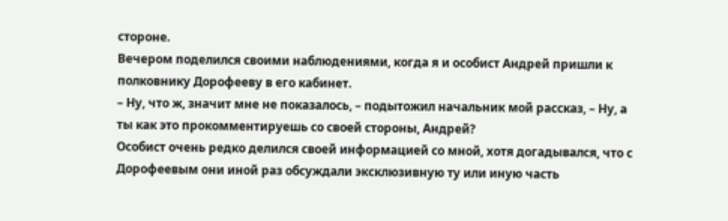стороне.
Вечером поделился своими наблюдениями, когда я и особист Андрей пришли к полковнику Дорофееву в его кабинет.
– Ну, что ж, значит мне не показалось, – подытожил начальник мой рассказ, – Ну, а ты как это прокомментируешь со своей стороны, Андрей?
Особист очень редко делился своей информацией со мной, хотя догадывался, что с Дорофеевым они иной раз обсуждали эксклюзивную ту или иную часть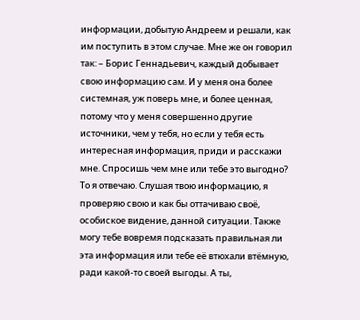информации, добытую Андреем и решали, как им поступить в этом случае. Мне же он говорил так: – Борис Геннадьевич, каждый добывает свою информацию сам. И у меня она более системная, уж поверь мне, и более ценная, потому что у меня совершенно другие источники, чем у тебя, но если у тебя есть интересная информация, приди и расскажи мне. Спросишь чем мне или тебе это выгодно? То я отвечаю. Слушая твою информацию, я проверяю свою и как бы оттачиваю своё, особиское видение, данной ситуации. Также могу тебе вовремя подсказать правильная ли эта информация или тебе её втюхали втёмную, ради какой-то своей выгоды. А ты,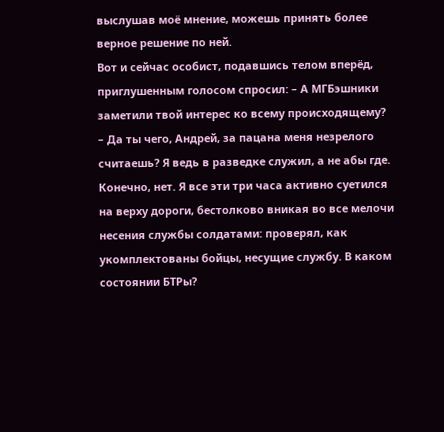выслушав моё мнение, можешь принять более верное решение по ней.
Вот и сейчас особист, подавшись телом вперёд, приглушенным голосом спросил: – А МГБэшники заметили твой интерес ко всему происходящему?
– Да ты чего, Андрей, за пацана меня незрелого считаешь? Я ведь в разведке служил, а не абы где. Конечно, нет. Я все эти три часа активно суетился на верху дороги, бестолково вникая во все мелочи несения службы солдатами: проверял, как укомплектованы бойцы, несущие службу. В каком состоянии БТРы?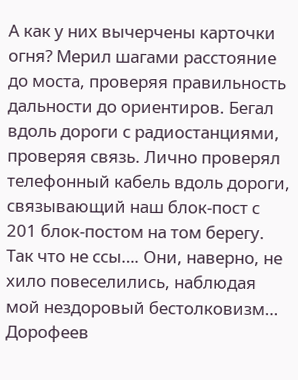А как у них вычерчены карточки огня? Мерил шагами расстояние до моста, проверяя правильность дальности до ориентиров. Бегал вдоль дороги с радиостанциями, проверяя связь. Лично проверял телефонный кабель вдоль дороги, связывающий наш блок-пост с 201 блок-постом на том берегу. Так что не ссы…. Они, наверно, не хило повеселились, наблюдая мой нездоровый бестолковизм…
Дорофеев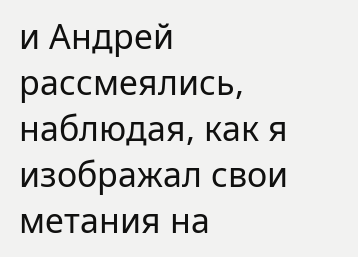и Андрей рассмеялись, наблюдая, как я изображал свои метания на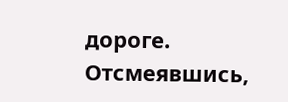дороге. Отсмеявшись,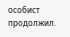особист продолжил.